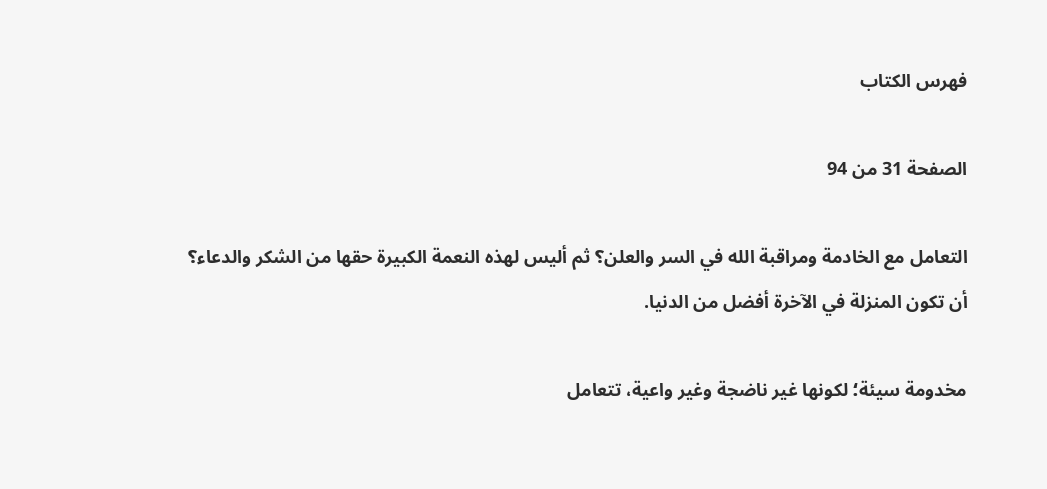فهرس الكتاب

الصفحة 31 من 94

التعامل مع الخادمة ومراقبة الله في السر والعلن؟ ثم أليس لهذه النعمة الكبيرة حقها من الشكر والدعاء؟ أن تكون المنزلة في الآخرة أفضل من الدنيا.

مخدومة سيئة؛ لكونها غير ناضجة وغير واعية، تتعامل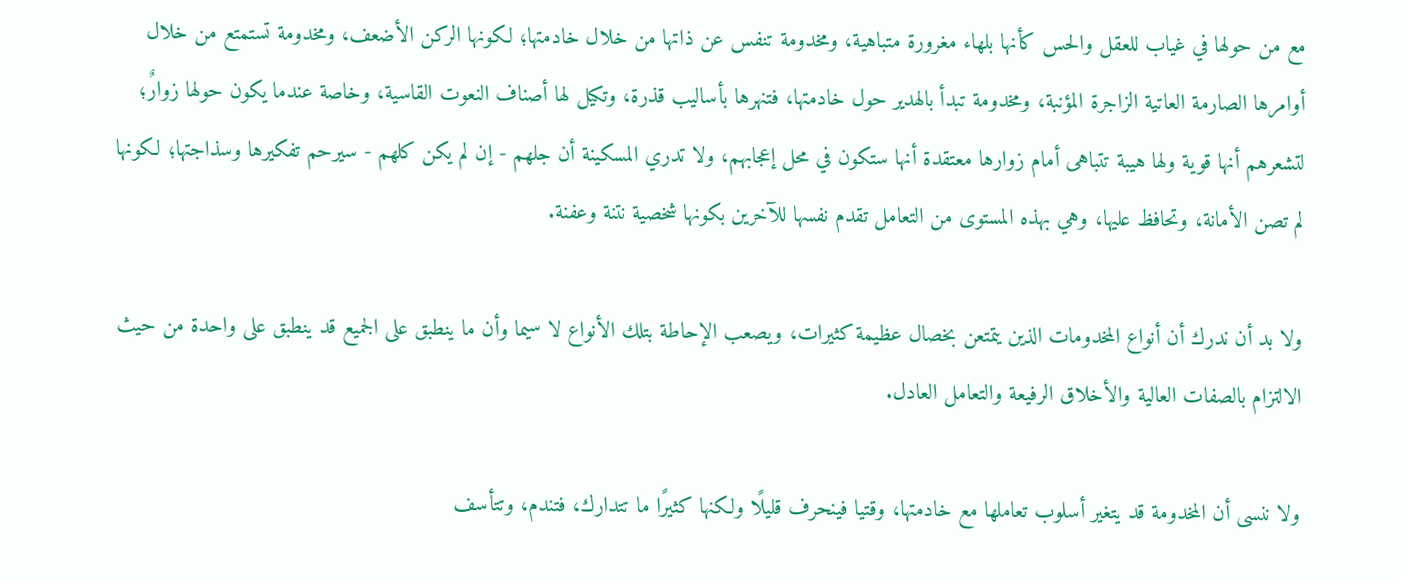مع من حولها في غياب للعقل والحس كأنها بلهاء مغرورة متباهية، ومخدومة تنفس عن ذاتها من خلال خادمتها؛ لكونها الركن الأضعف، ومخدومة تستمتع من خلال أوامرها الصارمة العاتية الزاجرة المؤنبة، ومخدومة تبدأ بالهدير حول خادمتها، فتنهرها بأساليب قذرة، وتكيل لها أصناف النعوت القاسية، وخاصة عندما يكون حولها زوارٌ؛ لتشعرهم أنها قوية ولها هيبة تتباهى أمام زوارها معتقدة أنها ستكون في محل إعجابهم، ولا تدري المسكينة أن جلهم - إن لم يكن كلهم - سيرحم تفكيرها وسذاجتها؛ لكونها لم تصن الأمانة، وتحافظ عليها، وهي بهذه المستوى من التعامل تقدم نفسها للآخرين بكونها شخصية نتنة وعفنة.

ولا بد أن ندرك أن أنواع المخدومات الذين يتمتعن بخصال عظيمة كثيرات، ويصعب الإحاطة بتلك الأنواع لا سيما وأن ما ينطبق على الجميع قد ينطبق على واحدة من حيث الالتزام بالصفات العالية والأخلاق الرفيعة والتعامل العادل.

ولا ننسى أن المخدومة قد يتغير أسلوب تعاملها مع خادمتها، وقتيا فينحرف قليلًا ولكنها كثيرًا ما تتدارك، فتندم، وتتأسف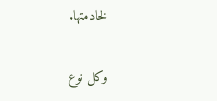لخادمتها.

وكل نوع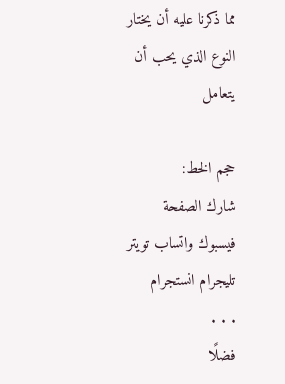مما ذكرنا عليه أن يختار النوع الذي يحب أن يتعامل

حجم الخط:
شارك الصفحة
فيسبوك واتساب تويتر تليجرام انستجرام
. . .
فضلًا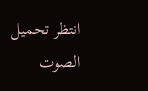انتظر تحميل الصوت